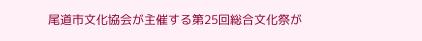尾道市文化協会が主催する第25回総合文化祭が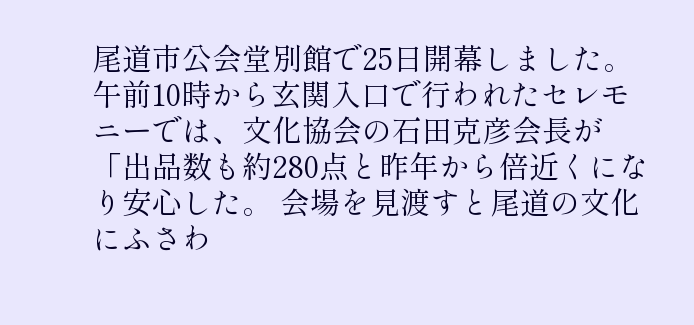尾道市公会堂別館で25日開幕しました。午前10時から玄関入口で行われたセレモニーでは、文化協会の石田克彦会長が 「出品数も約280点と昨年から倍近くになり安心した。 会場を見渡すと尾道の文化にふさわ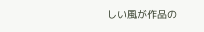しい風が作品の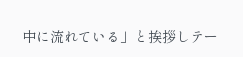中に流れている」と挨拶しテー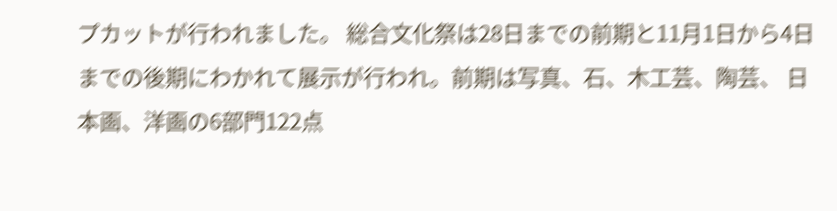プカットが行われました。 総合文化祭は28日までの前期と11月1日から4日までの後期にわかれて展示が行われ。前期は写真、石、木工芸、陶芸、 日本画、洋画の6部門122点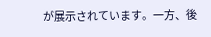が展示されています。一方、後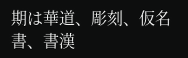期は華道、彫刻、仮名書、書漢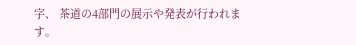字、 茶道の4部門の展示や発表が行われます。